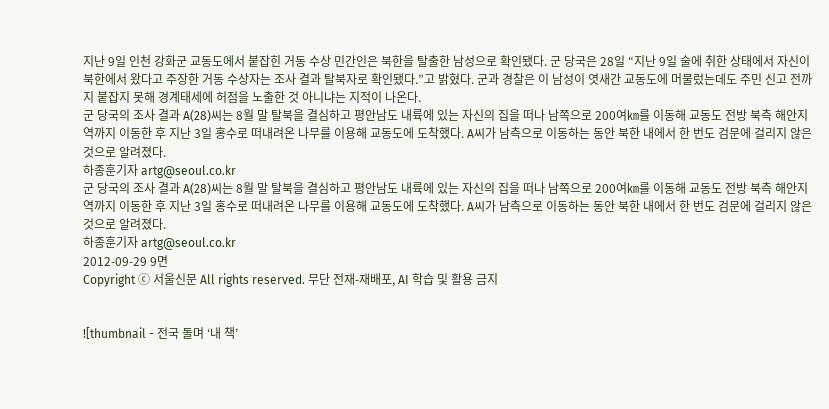지난 9일 인천 강화군 교동도에서 붙잡힌 거동 수상 민간인은 북한을 탈출한 남성으로 확인됐다. 군 당국은 28일 “지난 9일 술에 취한 상태에서 자신이 북한에서 왔다고 주장한 거동 수상자는 조사 결과 탈북자로 확인됐다.”고 밝혔다. 군과 경찰은 이 남성이 엿새간 교동도에 머물렀는데도 주민 신고 전까지 붙잡지 못해 경계태세에 허점을 노출한 것 아니냐는 지적이 나온다.
군 당국의 조사 결과 A(28)씨는 8월 말 탈북을 결심하고 평안남도 내륙에 있는 자신의 집을 떠나 남쪽으로 200여㎞를 이동해 교동도 전방 북측 해안지역까지 이동한 후 지난 3일 홍수로 떠내려온 나무를 이용해 교동도에 도착했다. A씨가 남측으로 이동하는 동안 북한 내에서 한 번도 검문에 걸리지 않은 것으로 알려졌다.
하종훈기자 artg@seoul.co.kr
군 당국의 조사 결과 A(28)씨는 8월 말 탈북을 결심하고 평안남도 내륙에 있는 자신의 집을 떠나 남쪽으로 200여㎞를 이동해 교동도 전방 북측 해안지역까지 이동한 후 지난 3일 홍수로 떠내려온 나무를 이용해 교동도에 도착했다. A씨가 남측으로 이동하는 동안 북한 내에서 한 번도 검문에 걸리지 않은 것으로 알려졌다.
하종훈기자 artg@seoul.co.kr
2012-09-29 9면
Copyright ⓒ 서울신문 All rights reserved. 무단 전재-재배포, AI 학습 및 활용 금지


![thumbnail - 전국 돌며 ‘내 책’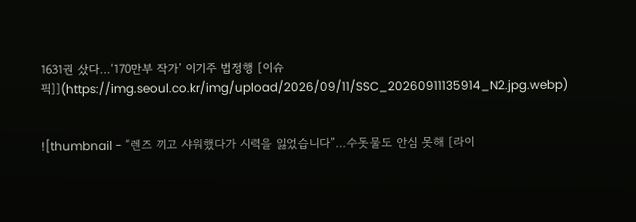1631권 샀다…‘170만부 작가’ 이기주 법정행 [이슈픽]](https://img.seoul.co.kr/img/upload/2026/09/11/SSC_20260911135914_N2.jpg.webp)


![thumbnail - “렌즈 끼고 샤워했다가 시력을 잃었습니다”…수돗물도 안심 못해 [라이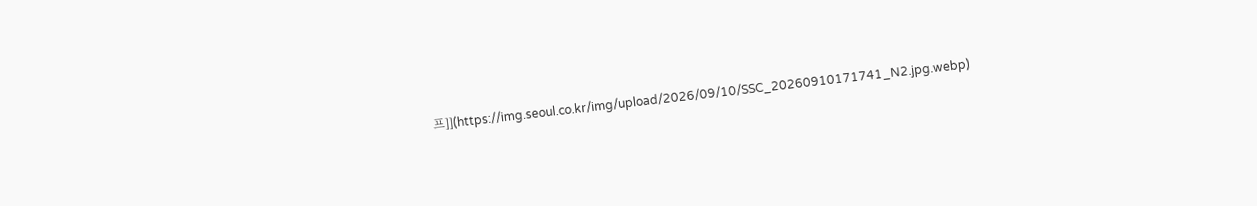프]](https://img.seoul.co.kr/img/upload/2026/09/10/SSC_20260910171741_N2.jpg.webp)